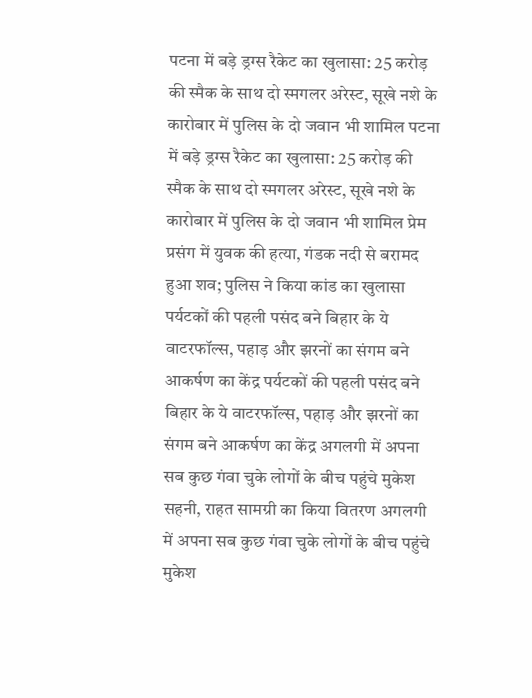पटना में बड़े ड्रग्स रैकेट का खुलासा: 25 करोड़ की स्मैक के साथ दो स्मगलर अरेस्ट, सूखे नशे के कारोबार में पुलिस के दो जवान भी शामिल पटना में बड़े ड्रग्स रैकेट का खुलासा: 25 करोड़ की स्मैक के साथ दो स्मगलर अरेस्ट, सूखे नशे के कारोबार में पुलिस के दो जवान भी शामिल प्रेम प्रसंग में युवक की हत्या, गंडक नदी से बरामद हुआ शव; पुलिस ने किया कांड का खुलासा पर्यटकों की पहली पसंद बने बिहार के ये वाटरफॉल्स, पहाड़ और झरनों का संगम बने आकर्षण का केंद्र पर्यटकों की पहली पसंद बने बिहार के ये वाटरफॉल्स, पहाड़ और झरनों का संगम बने आकर्षण का केंद्र अगलगी में अपना सब कुछ गंवा चुके लोगों के बीच पहुंचे मुकेश सहनी, राहत सामग्री का किया वितरण अगलगी में अपना सब कुछ गंवा चुके लोगों के बीच पहुंचे मुकेश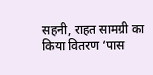सहनी, राहत सामग्री का किया वितरण ‘पास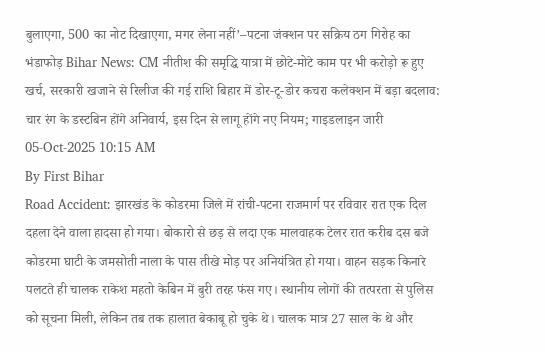बुलाएगा, 500 का नोट दिखाएगा, मगर लेना नहीं’–पटना जंक्शन पर सक्रिय ठग गिरोह का भंडाफोड़ Bihar News: CM नीतीश की समृद्धि यात्रा में छोटे-मोटे काम पर भी करोड़ो रू हुए खर्च, सरकारी खजाने से रिलीज की गई राशि बिहार में डोर-टू-डोर कचरा कलेक्शन में बड़ा बदलाव: चार रंग के डस्टबिन होंगे अनिवार्य, इस दिन से लागू होंगे नए नियम; गाइडलाइन जारी
05-Oct-2025 10:15 AM
By First Bihar
Road Accident: झारखंड के कोडरमा जिले में रांची-पटना राजमार्ग पर रविवार रात एक दिल दहला देने वाला हादसा हो गया। बोकारो से छड़ से लदा एक मालवाहक टेलर रात करीब दस बजे कोडरमा घाटी के जमसोती नाला के पास तीखे मोड़ पर अनियंत्रित हो गया। वाहन सड़क किनारे पलटते ही चालक राकेश महतो केबिन में बुरी तरह फंस गए। स्थानीय लोगों की तत्परता से पुलिस को सूचना मिली, लेकिन तब तक हालात बेकाबू हो चुके थे। चालक मात्र 27 साल के थे और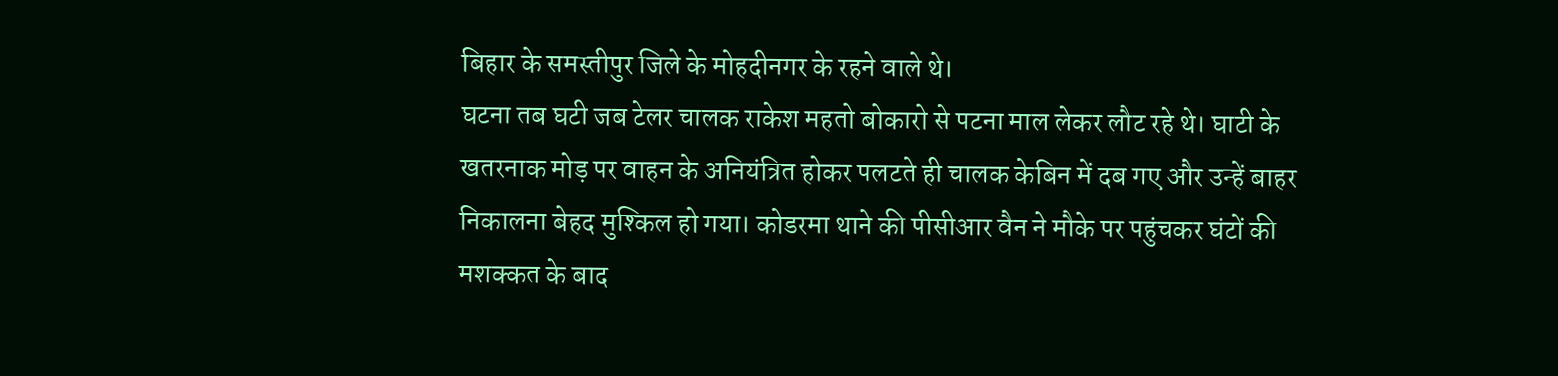बिहार के समस्तीपुर जिले के मोहदीनगर के रहने वाले थे।
घटना तब घटी जब टेलर चालक राकेश महतो बोकारो से पटना माल लेकर लौट रहे थे। घाटी के खतरनाक मोड़ पर वाहन के अनियंत्रित होकर पलटते ही चालक केबिन में दब गए और उन्हें बाहर निकालना बेहद मुश्किल हो गया। कोडरमा थाने की पीसीआर वैन ने मौके पर पहुंचकर घंटों की मशक्कत के बाद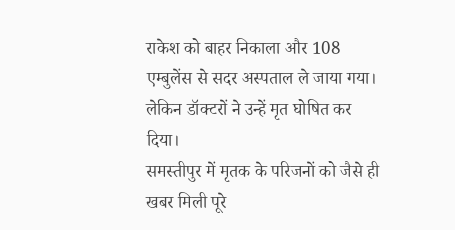राकेश को बाहर निकाला और 108 एम्बुलेंस से सदर अस्पताल ले जाया गया। लेकिन डॉक्टरों ने उन्हें मृत घोषित कर दिया।
समस्तीपुर में मृतक के परिजनों को जैसे ही खबर मिली पूरे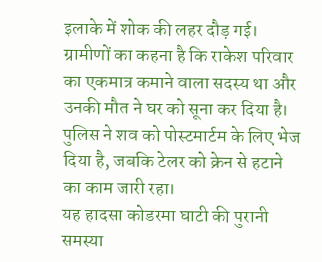इलाके में शोक की लहर दौड़ गई। ग्रामीणों का कहना है कि राकेश परिवार का एकमात्र कमाने वाला सदस्य था और उनकी मौत ने घर को सूना कर दिया है। पुलिस ने शव को पोस्टमार्टम के लिए भेज दिया है, जबकि टेलर को क्रेन से हटाने का काम जारी रहा।
यह हादसा कोडरमा घाटी की पुरानी समस्या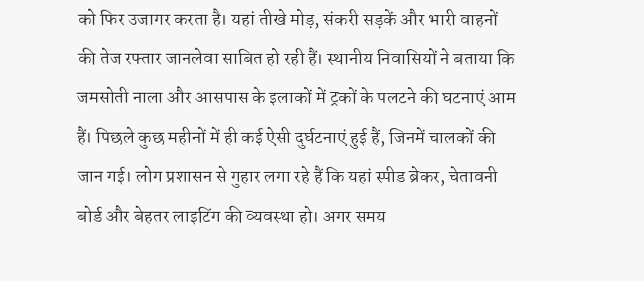को फिर उजागर करता है। यहां तीखे मोड़, संकरी सड़कें और भारी वाहनों की तेज रफ्तार जानलेवा साबित हो रही हैं। स्थानीय निवासियों ने बताया कि जमसोती नाला और आसपास के इलाकों में ट्रकों के पलटने की घटनाएं आम हैं। पिछले कुछ महीनों में ही कई ऐसी दुर्घटनाएं हुई हैं, जिनमें चालकों की जान गई। लोग प्रशासन से गुहार लगा रहे हैं कि यहां स्पीड ब्रेकर, चेतावनी बोर्ड और बेहतर लाइटिंग की व्यवस्था हो। अगर समय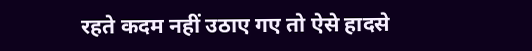रहते कदम नहीं उठाए गए तो ऐसे हादसे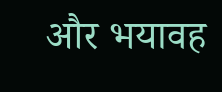और भयावह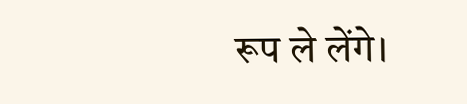रूप ले लेंगे।